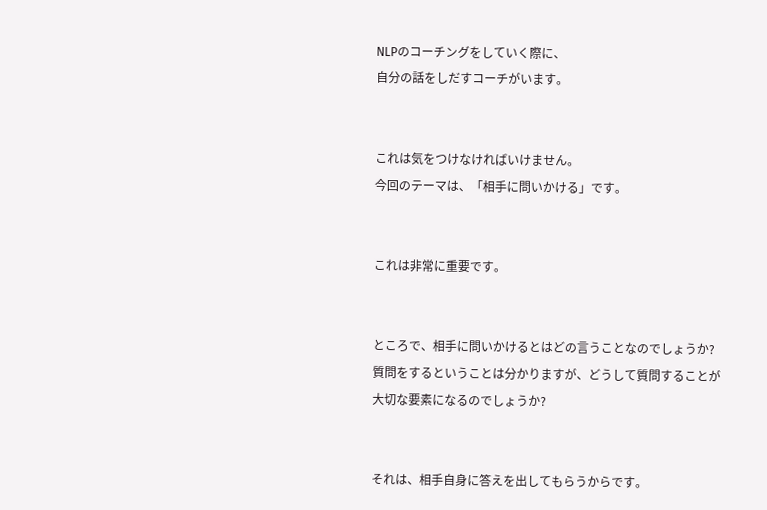NLPのコーチングをしていく際に、
自分の話をしだすコーチがいます。


これは気をつけなければいけません。
今回のテーマは、「相手に問いかける」です。


これは非常に重要です。


ところで、相手に問いかけるとはどの言うことなのでしょうか?
質問をするということは分かりますが、どうして質問することが
大切な要素になるのでしょうか?


それは、相手自身に答えを出してもらうからです。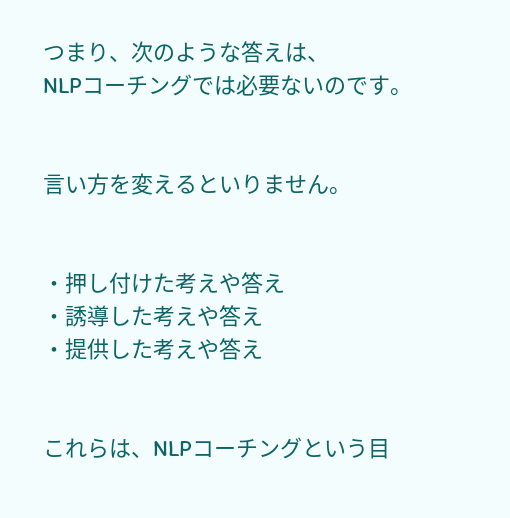つまり、次のような答えは、
NLPコーチングでは必要ないのです。


言い方を変えるといりません。


・押し付けた考えや答え
・誘導した考えや答え
・提供した考えや答え


これらは、NLPコーチングという目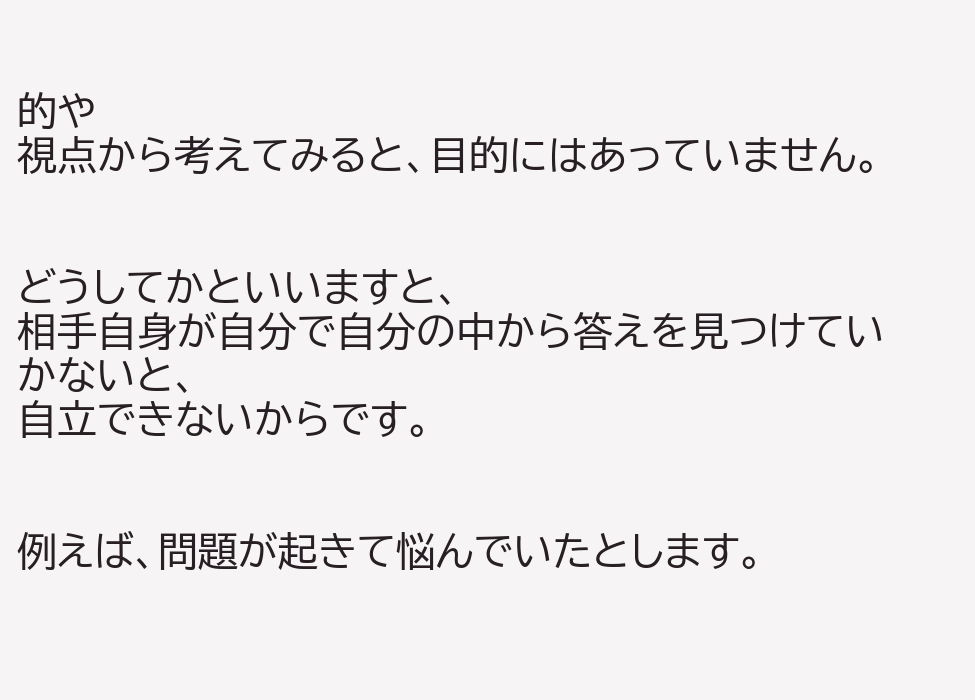的や
視点から考えてみると、目的にはあっていません。


どうしてかといいますと、
相手自身が自分で自分の中から答えを見つけていかないと、
自立できないからです。


例えば、問題が起きて悩んでいたとします。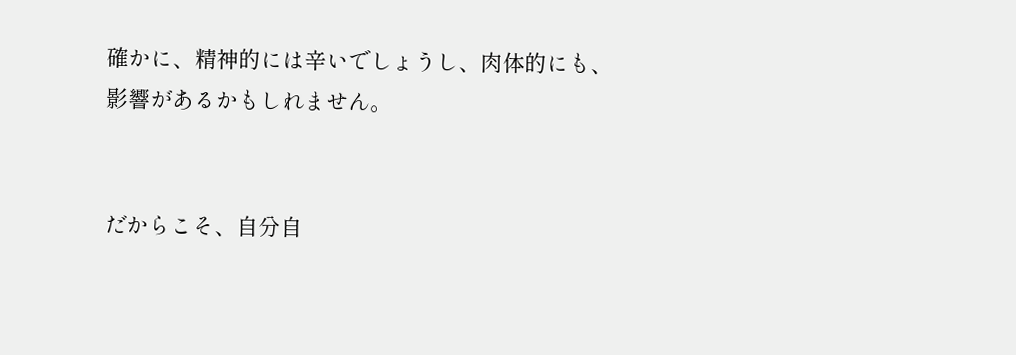確かに、精神的には辛いでしょうし、肉体的にも、
影響があるかもしれません。


だからこそ、自分自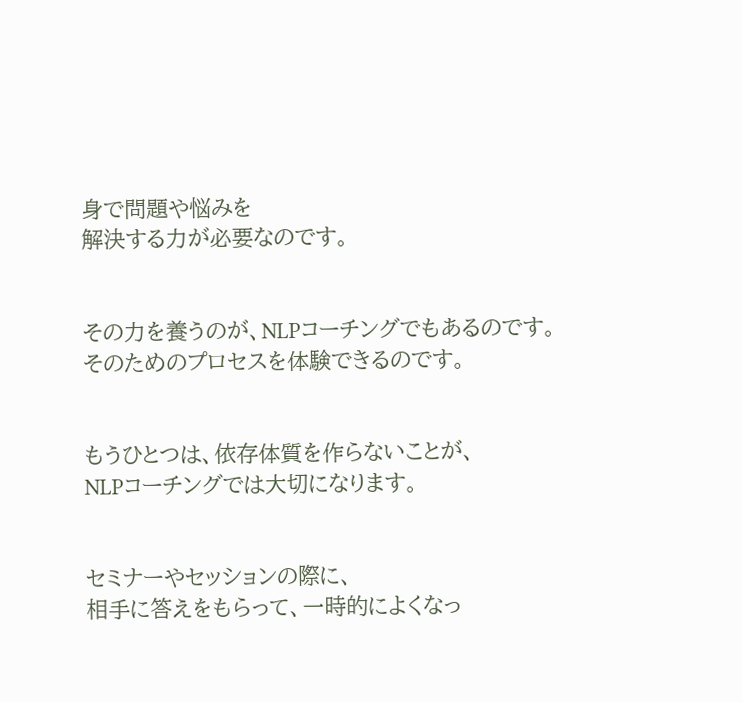身で問題や悩みを
解決する力が必要なのです。


その力を養うのが、NLPコーチングでもあるのです。
そのためのプロセスを体験できるのです。


もうひとつは、依存体質を作らないことが、
NLPコーチングでは大切になります。


セミナーやセッションの際に、
相手に答えをもらって、一時的によくなっ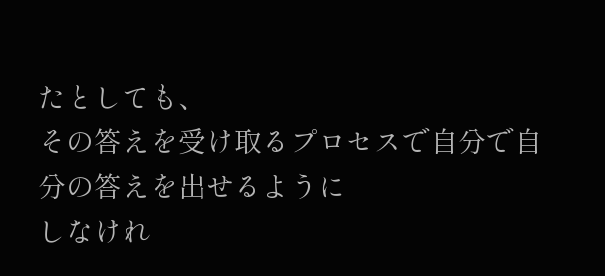たとしても、
その答えを受け取るプロセスで自分で自分の答えを出せるように
しなけれ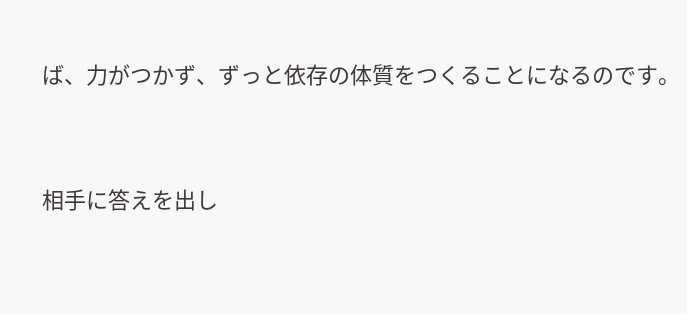ば、力がつかず、ずっと依存の体質をつくることになるのです。


相手に答えを出し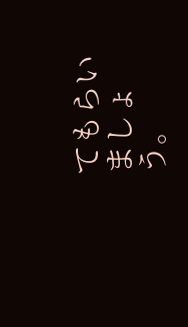てもらいましょう。